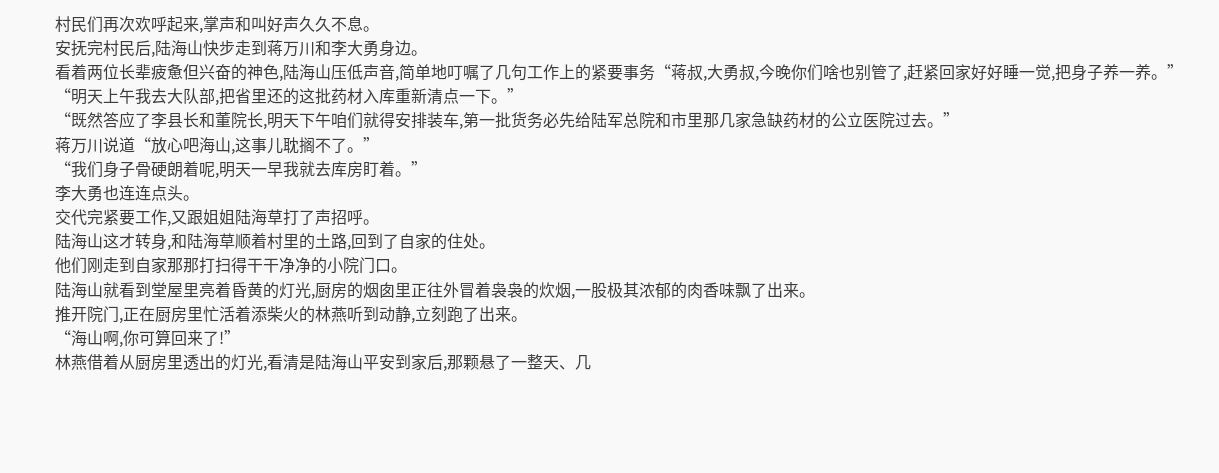村民们再次欢呼起来,掌声和叫好声久久不息。
安抚完村民后,陆海山快步走到蒋万川和李大勇身边。
看着两位长辈疲惫但兴奋的神色,陆海山压低声音,简单地叮嘱了几句工作上的紧要事务“蒋叔,大勇叔,今晚你们啥也别管了,赶紧回家好好睡一觉,把身子养一养。”
“明天上午我去大队部,把省里还的这批药材入库重新清点一下。”
“既然答应了李县长和董院长,明天下午咱们就得安排装车,第一批货务必先给陆军总院和市里那几家急缺药材的公立医院过去。”
蒋万川说道“放心吧海山,这事儿耽搁不了。”
“我们身子骨硬朗着呢,明天一早我就去库房盯着。”
李大勇也连连点头。
交代完紧要工作,又跟姐姐陆海草打了声招呼。
陆海山这才转身,和陆海草顺着村里的土路,回到了自家的住处。
他们刚走到自家那那打扫得干干净净的小院门口。
陆海山就看到堂屋里亮着昏黄的灯光,厨房的烟囱里正往外冒着袅袅的炊烟,一股极其浓郁的肉香味飘了出来。
推开院门,正在厨房里忙活着添柴火的林燕听到动静,立刻跑了出来。
“海山啊,你可算回来了!”
林燕借着从厨房里透出的灯光,看清是陆海山平安到家后,那颗悬了一整天、几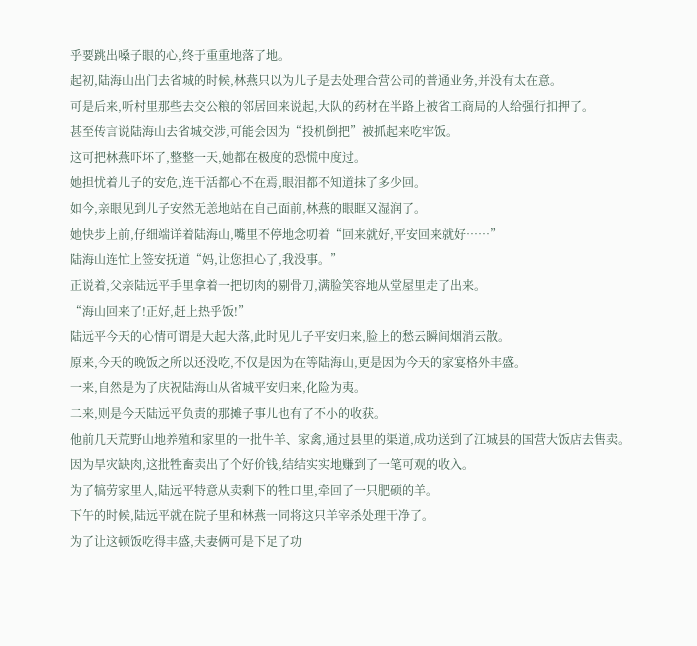乎要跳出嗓子眼的心,终于重重地落了地。
起初,陆海山出门去省城的时候,林燕只以为儿子是去处理合营公司的普通业务,并没有太在意。
可是后来,听村里那些去交公粮的邻居回来说起,大队的药材在半路上被省工商局的人给强行扣押了。
甚至传言说陆海山去省城交涉,可能会因为“投机倒把”被抓起来吃牢饭。
这可把林燕吓坏了,整整一天,她都在极度的恐慌中度过。
她担忧着儿子的安危,连干活都心不在焉,眼泪都不知道抹了多少回。
如今,亲眼见到儿子安然无恙地站在自己面前,林燕的眼眶又湿润了。
她快步上前,仔细端详着陆海山,嘴里不停地念叨着“回来就好,平安回来就好……”
陆海山连忙上签安抚道“妈,让您担心了,我没事。”
正说着,父亲陆远平手里拿着一把切肉的剔骨刀,满脸笑容地从堂屋里走了出来。
“海山回来了!正好,赶上热乎饭!”
陆远平今天的心情可谓是大起大落,此时见儿子平安归来,脸上的愁云瞬间烟消云散。
原来,今天的晚饭之所以还没吃,不仅是因为在等陆海山,更是因为今天的家宴格外丰盛。
一来,自然是为了庆祝陆海山从省城平安归来,化险为夷。
二来,则是今天陆远平负责的那摊子事儿也有了不小的收获。
他前几天荒野山地养殖和家里的一批牛羊、家禽,通过县里的渠道,成功送到了江城县的国营大饭店去售卖。
因为旱灾缺肉,这批牲畜卖出了个好价钱,结结实实地赚到了一笔可观的收入。
为了犒劳家里人,陆远平特意从卖剩下的牲口里,牵回了一只肥硕的羊。
下午的时候,陆远平就在院子里和林燕一同将这只羊宰杀处理干净了。
为了让这顿饭吃得丰盛,夫妻俩可是下足了功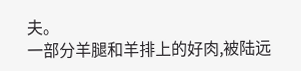夫。
一部分羊腿和羊排上的好肉,被陆远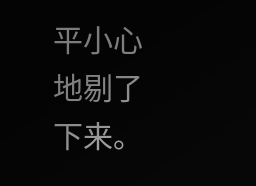平小心地剔了下来。